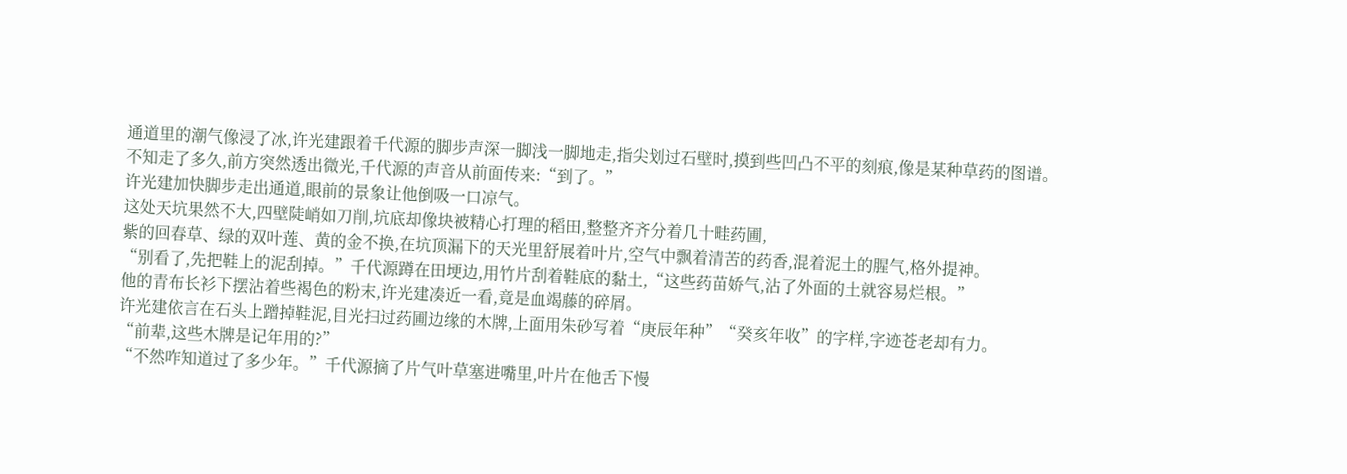通道里的潮气像浸了冰,许光建跟着千代源的脚步声深一脚浅一脚地走,指尖划过石壁时,摸到些凹凸不平的刻痕,像是某种草药的图谱。
不知走了多久,前方突然透出微光,千代源的声音从前面传来:“到了。”
许光建加快脚步走出通道,眼前的景象让他倒吸一口凉气。
这处天坑果然不大,四壁陡峭如刀削,坑底却像块被精心打理的稻田,整整齐齐分着几十畦药圃,
紫的回春草、绿的双叶莲、黄的金不换,在坑顶漏下的天光里舒展着叶片,空气中飘着清苦的药香,混着泥土的腥气,格外提神。
“别看了,先把鞋上的泥刮掉。”千代源蹲在田埂边,用竹片刮着鞋底的黏土,“这些药苗娇气,沾了外面的土就容易烂根。”
他的青布长衫下摆沾着些褐色的粉末,许光建凑近一看,竟是血竭藤的碎屑。
许光建依言在石头上蹭掉鞋泥,目光扫过药圃边缘的木牌,上面用朱砂写着“庚辰年种”“癸亥年收”的字样,字迹苍老却有力。
“前辈,这些木牌是记年用的?”
“不然咋知道过了多少年。”千代源摘了片气叶草塞进嘴里,叶片在他舌下慢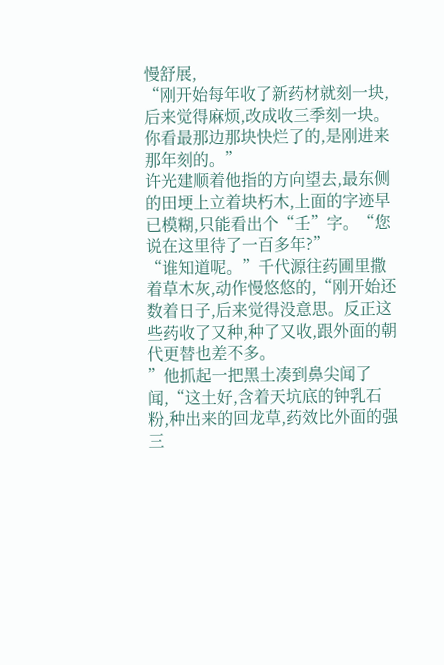慢舒展,
“刚开始每年收了新药材就刻一块,后来觉得麻烦,改成收三季刻一块。你看最那边那块快烂了的,是刚进来那年刻的。”
许光建顺着他指的方向望去,最东侧的田埂上立着块朽木,上面的字迹早已模糊,只能看出个“壬”字。“您说在这里待了一百多年?”
“谁知道呢。”千代源往药圃里撒着草木灰,动作慢悠悠的,“刚开始还数着日子,后来觉得没意思。反正这些药收了又种,种了又收,跟外面的朝代更替也差不多。
”他抓起一把黑土凑到鼻尖闻了闻,“这土好,含着天坑底的钟乳石粉,种出来的回龙草,药效比外面的强三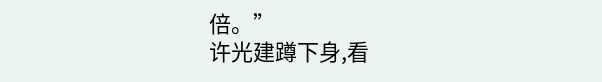倍。”
许光建蹲下身,看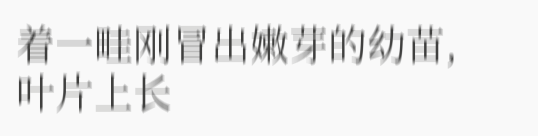着一畦刚冒出嫩芽的幼苗,叶片上长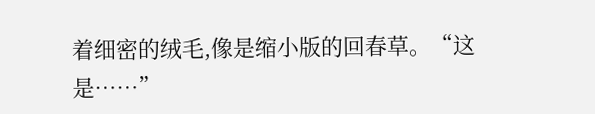着细密的绒毛,像是缩小版的回春草。“这是……”